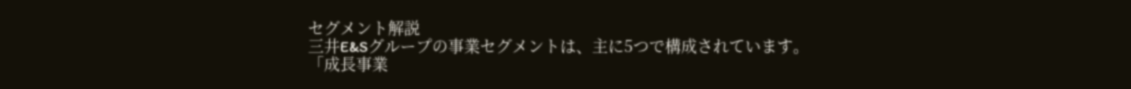セグメント解説
三井E&Sグループの事業セグメントは、主に5つで構成されています。「成長事業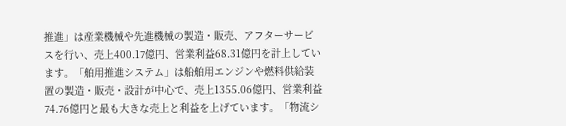推進」は産業機械や先進機械の製造・販売、アフターサービスを行い、売上400.17億円、営業利益68.31億円を計上しています。「舶用推進システム」は船舶用エンジンや燃料供給装置の製造・販売・設計が中心で、売上1355.06億円、営業利益74.76億円と最も大きな売上と利益を上げています。「物流シ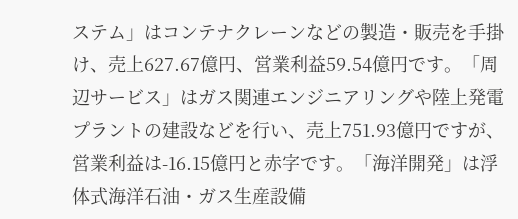ステム」はコンテナクレーンなどの製造・販売を手掛け、売上627.67億円、営業利益59.54億円です。「周辺サービス」はガス関連エンジニアリングや陸上発電プラントの建設などを行い、売上751.93億円ですが、営業利益は-16.15億円と赤字です。「海洋開発」は浮体式海洋石油・ガス生産設備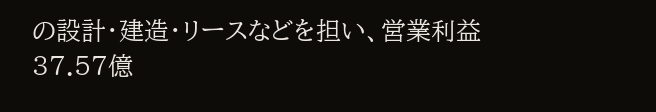の設計・建造・リースなどを担い、営業利益37.57億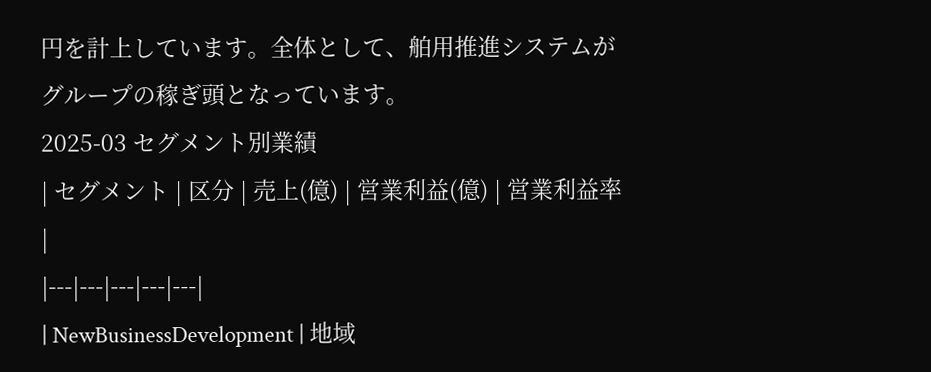円を計上しています。全体として、舶用推進システムがグループの稼ぎ頭となっています。
2025-03 セグメント別業績
| セグメント | 区分 | 売上(億) | 営業利益(億) | 営業利益率 |
|---|---|---|---|---|
| NewBusinessDevelopment | 地域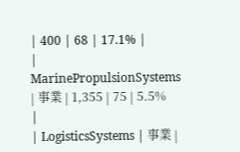| 400 | 68 | 17.1% |
| MarinePropulsionSystems | 事業 | 1,355 | 75 | 5.5% |
| LogisticsSystems | 事業 |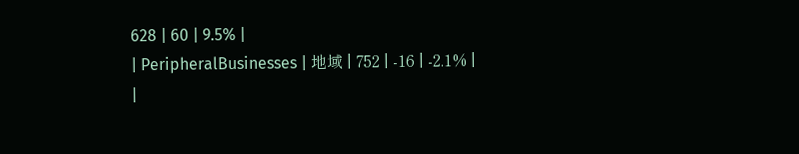628 | 60 | 9.5% |
| PeripheralBusinesses | 地域 | 752 | -16 | -2.1% |
|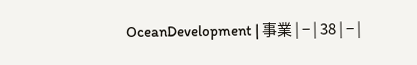OceanDevelopment | 事業 | − | 38 | − |